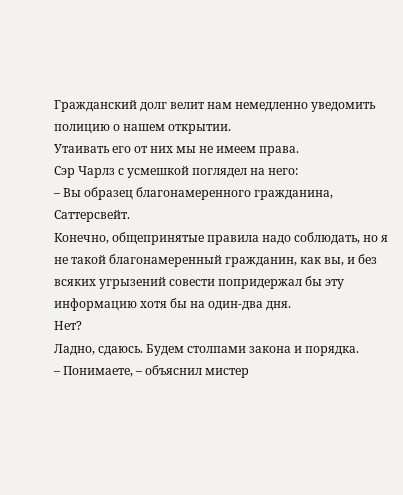Гражданский долг велит нам немедленно уведомить полицию о нашем открытии.
Утаивать его от них мы не имеем права.
Сэр Чарлз с усмешкой поглядел на него:
– Вы образец благонамеренного гражданина, Саттерсвейт.
Конечно, общепринятые правила надо соблюдать, но я не такой благонамеренный гражданин, как вы, и без всяких угрызений совести попридержал бы эту информацию хотя бы на один-два дня.
Нет?
Ладно, сдаюсь. Будем столпами закона и порядка.
– Понимаете, – объяснил мистер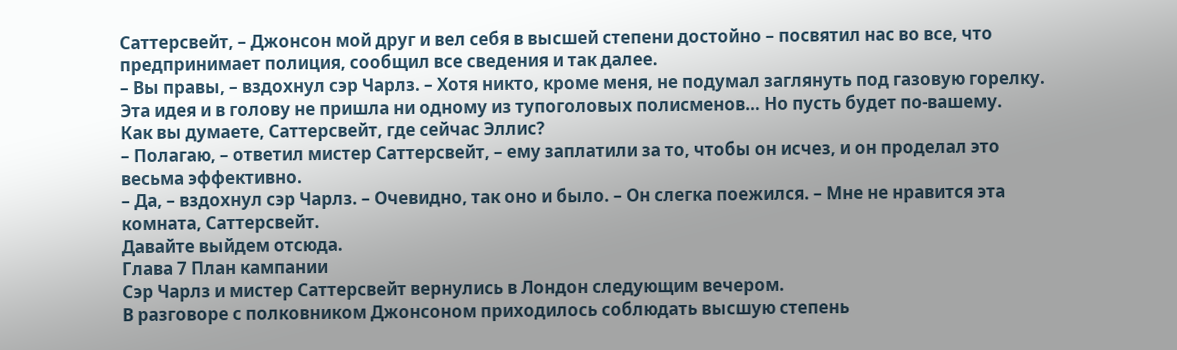Саттерсвейт, – Джонсон мой друг и вел себя в высшей степени достойно – посвятил нас во все, что предпринимает полиция, сообщил все сведения и так далее.
– Вы правы, – вздохнул сэр Чарлз. – Хотя никто, кроме меня, не подумал заглянуть под газовую горелку.
Эта идея и в голову не пришла ни одному из тупоголовых полисменов… Но пусть будет по-вашему.
Как вы думаете, Саттерсвейт, где сейчас Эллис?
– Полагаю, – ответил мистер Саттерсвейт, – ему заплатили за то, чтобы он исчез, и он проделал это весьма эффективно.
– Да, – вздохнул сэр Чарлз. – Очевидно, так оно и было. – Он слегка поежился. – Мне не нравится эта комната, Саттерсвейт.
Давайте выйдем отсюда.
Глава 7 План кампании
Сэр Чарлз и мистер Саттерсвейт вернулись в Лондон следующим вечером.
В разговоре с полковником Джонсоном приходилось соблюдать высшую степень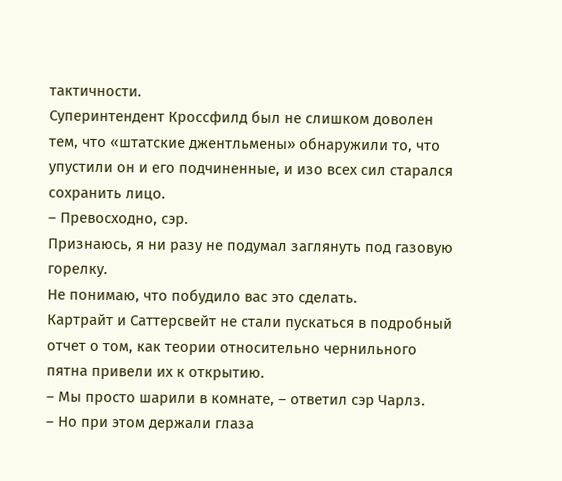тактичности.
Суперинтендент Кроссфилд был не слишком доволен тем, что «штатские джентльмены» обнаружили то, что упустили он и его подчиненные, и изо всех сил старался сохранить лицо.
– Превосходно, сэр.
Признаюсь, я ни разу не подумал заглянуть под газовую горелку.
Не понимаю, что побудило вас это сделать.
Картрайт и Саттерсвейт не стали пускаться в подробный отчет о том, как теории относительно чернильного пятна привели их к открытию.
– Мы просто шарили в комнате, – ответил сэр Чарлз.
– Но при этом держали глаза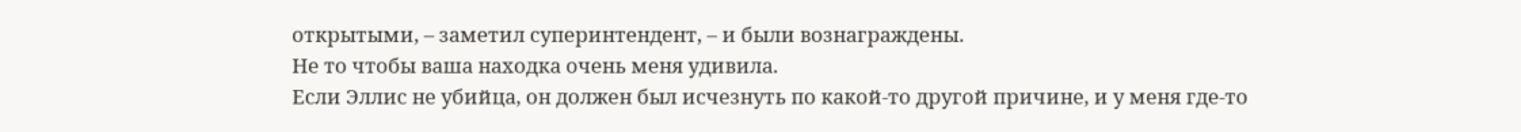открытыми, – заметил суперинтендент, – и были вознаграждены.
Не то чтобы ваша находка очень меня удивила.
Если Эллис не убийца, он должен был исчезнуть по какой-то другой причине, и у меня где-то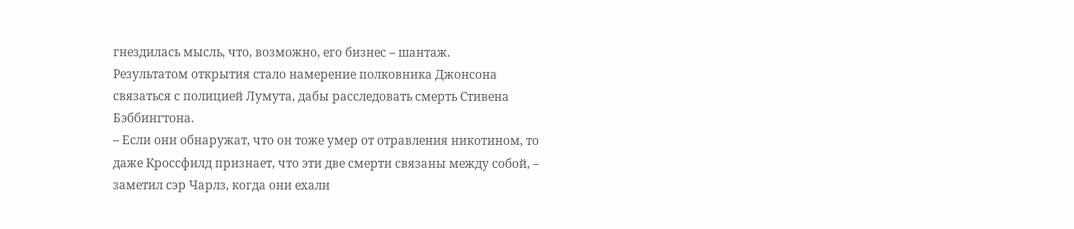гнездилась мысль, что, возможно, его бизнес – шантаж.
Результатом открытия стало намерение полковника Джонсона связаться с полицией Лумута, дабы расследовать смерть Стивена Бэббингтона.
– Если они обнаружат, что он тоже умер от отравления никотином, то даже Кроссфилд признает, что эти две смерти связаны между собой, – заметил сэр Чарлз, когда они ехали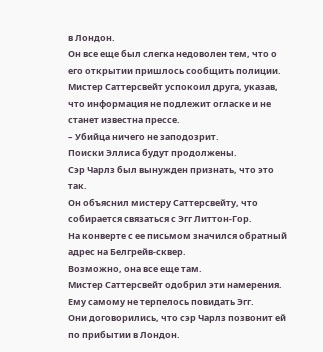в Лондон.
Он все еще был слегка недоволен тем, что о его открытии пришлось сообщить полиции.
Мистер Саттерсвейт успокоил друга, указав, что информация не подлежит огласке и не станет известна прессе.
– Убийца ничего не заподозрит.
Поиски Эллиса будут продолжены.
Сэр Чарлз был вынужден признать, что это так.
Он объяснил мистеру Саттерсвейту, что собирается связаться с Эгг Литтон-Гор.
На конверте с ее письмом значился обратный адрес на Белгрейв-сквер.
Возможно, она все еще там.
Мистер Саттерсвейт одобрил эти намерения.
Ему самому не терпелось повидать Эгг.
Они договорились, что сэр Чарлз позвонит ей по прибытии в Лондон.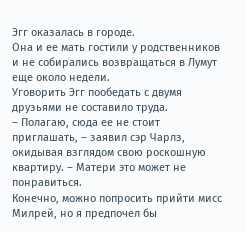Эгг оказалась в городе.
Она и ее мать гостили у родственников и не собирались возвращаться в Лумут еще около недели.
Уговорить Эгг пообедать с двумя друзьями не составило труда.
– Полагаю, сюда ее не стоит приглашать, – заявил сэр Чарлз, окидывая взглядом свою роскошную квартиру. – Матери это может не понравиться.
Конечно, можно попросить прийти мисс Милрей, но я предпочел бы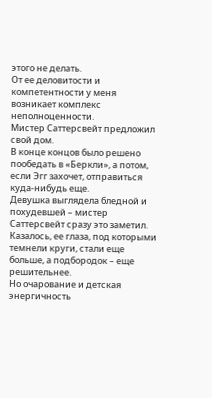этого не делать.
От ее деловитости и компетентности у меня возникает комплекс неполноценности.
Мистер Саттерсвейт предложил свой дом.
В конце концов было решено пообедать в «Беркли», а потом, если Эгг захочет, отправиться куда-нибудь еще.
Девушка выглядела бледной и похудевшей – мистер Саттерсвейт сразу это заметил.
Казалось, ее глаза, под которыми темнели круги, стали еще больше, а подбородок – еще решительнее.
Но очарование и детская энергичность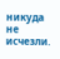никуда не исчезли.